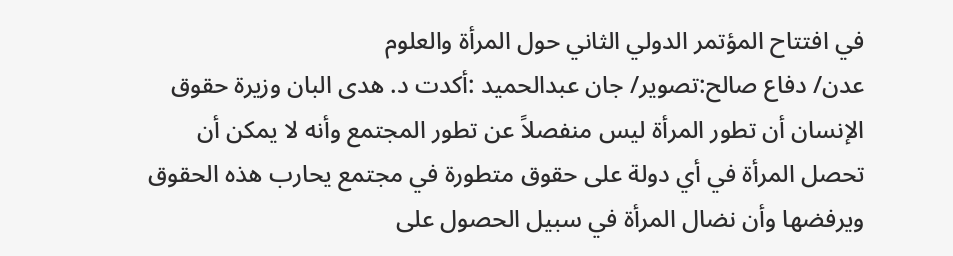في افتتاح المؤتمر الدولي الثاني حول المرأة والعلوم
عدن/ دفاع صالح:تصوير/ جان عبدالحميد :أكدت د. هدى البان وزيرة حقوق الإنسان أن تطور المرأة ليس منفصلاً عن تطور المجتمع وأنه لا يمكن أن تحصل المرأة في أي دولة على حقوق متطورة في مجتمع يحارب هذه الحقوق ويرفضها وأن نضال المرأة في سبيل الحصول على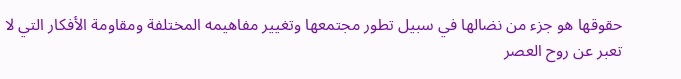حقوقها هو جزء من نضالها في سبيل تطور مجتمعها وتغيير مفاهيمه المختلفة ومقاومة الأفكار التي لا تعبر عن روح العصر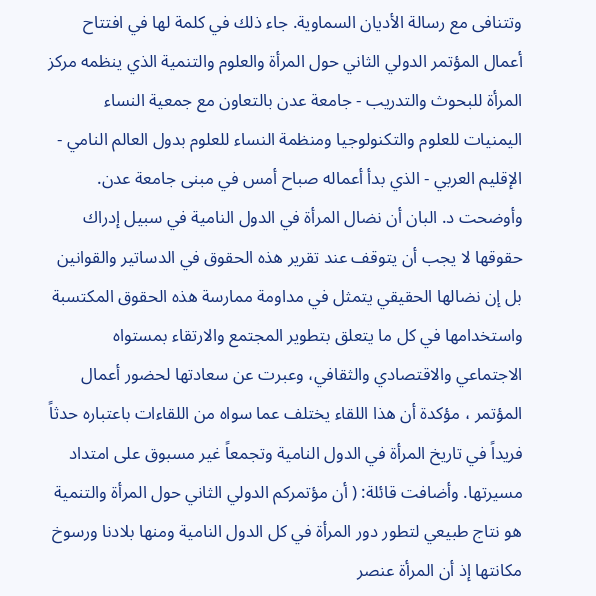وتتنافى مع رسالة الأديان السماوية. جاء ذلك في كلمة لها في افتتاح أعمال المؤتمر الدولي الثاني حول المرأة والعلوم والتنمية الذي ينظمه مركز المرأة للبحوث والتدريب - جامعة عدن بالتعاون مع جمعية النساء اليمنيات للعلوم والتكنولوجيا ومنظمة النساء للعلوم بدول العالم النامي - الإقليم العربي - الذي بدأ أعماله صباح أمس في مبنى جامعة عدن. وأوضحت د. البان أن نضال المرأة في الدول النامية في سبيل إدراك حقوقها لا يجب أن يتوقف عند تقرير هذه الحقوق في الدساتير والقوانين بل إن نضالها الحقيقي يتمثل في مداومة ممارسة هذه الحقوق المكتسبة واستخدامها في كل ما يتعلق بتطوير المجتمع والارتقاء بمستواه الاجتماعي والاقتصادي والثقافي، وعبرت عن سعادتها لحضور أعمال المؤتمر ، مؤكدة أن هذا اللقاء يختلف عما سواه من اللقاءات باعتباره حدثاً فريداً في تاريخ المرأة في الدول النامية وتجمعاً غير مسبوق على امتداد مسيرتها. وأضافت قائلة: ( أن مؤتمركم الدولي الثاني حول المرأة والتنمية هو نتاج طبيعي لتطور دور المرأة في كل الدول النامية ومنها بلادنا ورسوخ مكانتها إذ أن المرأة عنصر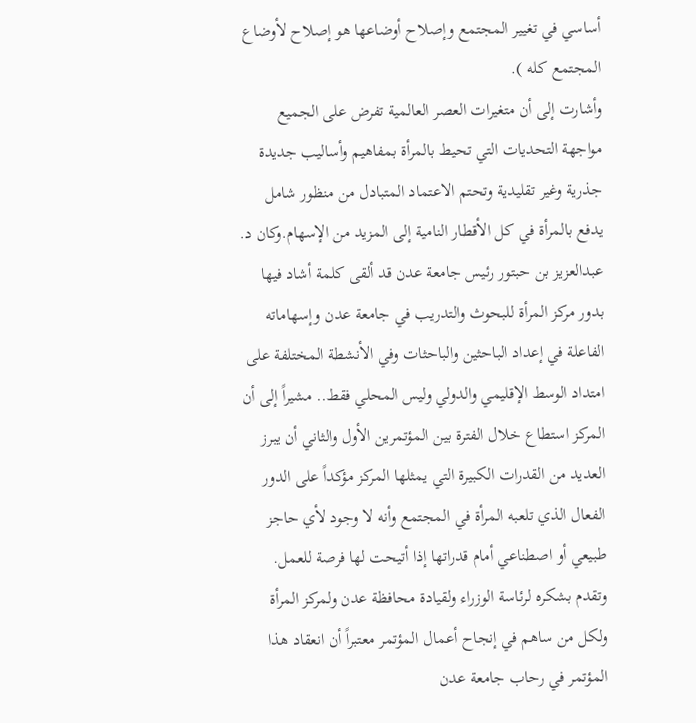أساسي في تغيير المجتمع وإصلاح أوضاعها هو إصلاح لأوضاع المجتمع كله ).
وأشارت إلى أن متغيرات العصر العالمية تفرض على الجميع مواجهة التحديات التي تحيط بالمرأة بمفاهيم وأساليب جديدة جذرية وغير تقليدية وتحتم الاعتماد المتبادل من منظور شامل يدفع بالمرأة في كل الأقطار النامية إلى المزيد من الإسهام.وكان د. عبدالعزيز بن حبتور رئيس جامعة عدن قد ألقى كلمة أشاد فيها بدور مركز المرأة للبحوث والتدريب في جامعة عدن وإسهاماته الفاعلة في إعداد الباحثين والباحثات وفي الأنشطة المختلفة على امتداد الوسط الإقليمي والدولي وليس المحلي فقط.. مشيراً إلى أن المركز استطاع خلال الفترة بين المؤتمرين الأول والثاني أن يبرز العديد من القدرات الكبيرة التي يمثلها المركز مؤكداً على الدور الفعال الذي تلعبه المرأة في المجتمع وأنه لا وجود لأي حاجز طبيعي أو اصطناعي أمام قدراتها إذا أتيحت لها فرصة للعمل. وتقدم بشكره لرئاسة الوزراء ولقيادة محافظة عدن ولمركز المرأة ولكل من ساهم في إنجاح أعمال المؤتمر معتبراً أن انعقاد هذا المؤتمر في رحاب جامعة عدن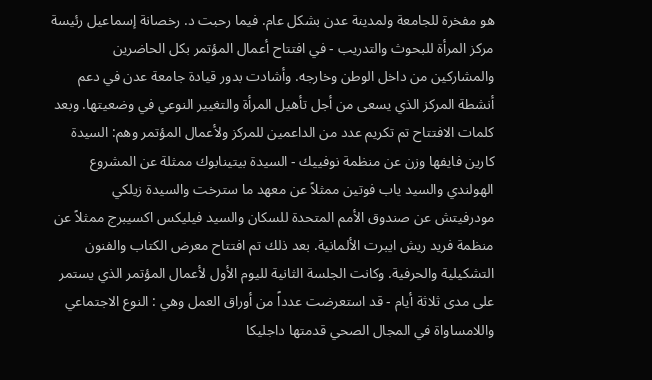هو مفخرة للجامعة ولمدينة عدن بشكل عام. فيما رحبت د. رخصانة إسماعيل رئيسة مركز المرأة للبحوث والتدريب - في افتتاح أعمال المؤتمر بكل الحاضرين والمشاركين من داخل الوطن وخارجه. وأشادت بدور قيادة جامعة عدن في دعم أنشطة المركز الذي يسعى من أجل تأهيل المرأة والتغيير النوعي في وضعيتها. وبعد كلمات الافتتاح تم تكريم عدد من الداعمين للمركز ولأعمال المؤتمر وهم: السيدة كارين فايفها وزن عن منظمة نوفييك - السيدة بيتينابوك ممثلة عن المشروع الهولندي والسيد ياب فوتين ممثلاً عن معهد ما سترخت والسيدة زيلكي مودرفيتش عن صندوق الأمم المتحدة للسكان والسيد فيليكس اكسيبرج ممثلاً عن منظمة فريد ريش ايبرت الألمانية. بعد ذلك تم افتتاح معرض الكتاب والفنون التشكيلية والحرفية. وكانت الجلسة الثانية لليوم الأول لأعمال المؤتمر الذي يستمر على مدى ثلاثة أيام - قد استعرضت عدداً من أوراق العمل وهي : النوع الاجتماعي واللامساواة في المجال الصحي قدمتها داجليكا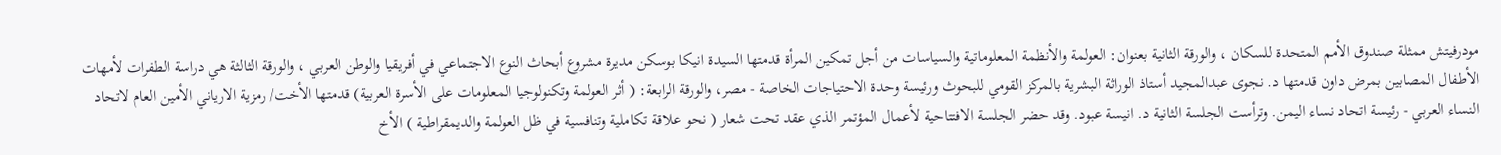مودرفيتش ممثلة صندوق الأمم المتحدة للسكان ، والورقة الثانية بعنوان: العولمة والأنظمة المعلوماتية والسياسات من أجل تمكين المرأة قدمتها السيدة انيكا بوسكن مديرة مشروع أبحاث النوع الاجتماعي في أفريقيا والوطن العربي ، والورقة الثالثة هي دراسة الطفرات لأمهات الأطفال المصابين بمرض داون قدمتها د. نجوى عبدالمجيد أستاذ الوراثة البشرية بالمركز القومي للبحوث ورئيسة وحدة الاحتياجات الخاصة - مصر، والورقة الرابعة: ( أثر العولمة وتكنولوجيا المعلومات على الأسرة العربية) قدمتها الأخت/ رمزية الارياني الأمين العام لاتحاد النساء العربي - رئيسة اتحاد نساء اليمن. وترأست الجلسة الثانية د. انيسة عبود. وقد حضر الجلسة الافتتاحية لأعمال المؤتمر الذي عقد تحت شعار ( نحو علاقة تكاملية وتنافسية في ظل العولمة والديمقراطية ) الأخ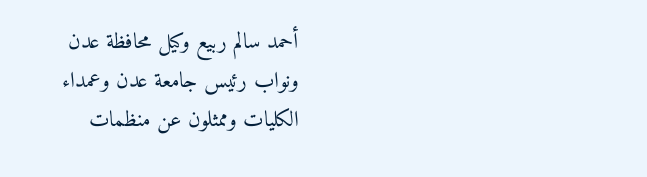أحمد سالم ربيع وكيل محافظة عدن ونواب رئيس جامعة عدن وعمداء الكليات وممثلون عن منظمات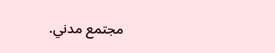مجتمع مدني.